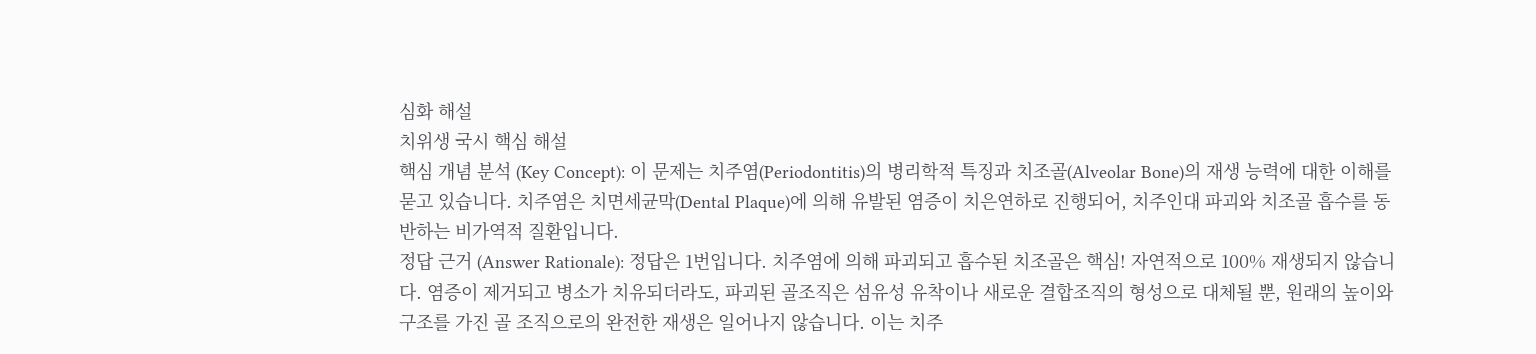심화 해설
치위생 국시 핵심 해설
핵심 개념 분석 (Key Concept): 이 문제는 치주염(Periodontitis)의 병리학적 특징과 치조골(Alveolar Bone)의 재생 능력에 대한 이해를 묻고 있습니다. 치주염은 치면세균막(Dental Plaque)에 의해 유발된 염증이 치은연하로 진행되어, 치주인대 파괴와 치조골 흡수를 동반하는 비가역적 질환입니다.
정답 근거 (Answer Rationale): 정답은 1번입니다. 치주염에 의해 파괴되고 흡수된 치조골은 핵심! 자연적으로 100% 재생되지 않습니다. 염증이 제거되고 병소가 치유되더라도, 파괴된 골조직은 섬유성 유착이나 새로운 결합조직의 형성으로 대체될 뿐, 원래의 높이와 구조를 가진 골 조직으로의 완전한 재생은 일어나지 않습니다. 이는 치주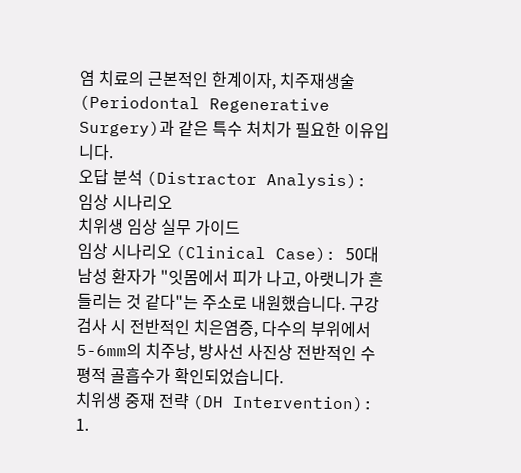염 치료의 근본적인 한계이자, 치주재생술(Periodontal Regenerative Surgery)과 같은 특수 처치가 필요한 이유입니다.
오답 분석 (Distractor Analysis):
임상 시나리오
치위생 임상 실무 가이드
임상 시나리오 (Clinical Case): 50대 남성 환자가 "잇몸에서 피가 나고, 아랫니가 흔들리는 것 같다"는 주소로 내원했습니다. 구강검사 시 전반적인 치은염증, 다수의 부위에서 5-6mm의 치주낭, 방사선 사진상 전반적인 수평적 골흡수가 확인되었습니다.
치위생 중재 전략 (DH Intervention):
1.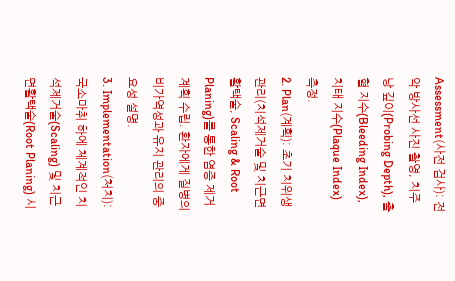Assessment(사전 검사): 전악 방사선 사진 촬영, 치주낭 깊이(Probing Depth), 출혈 지수(Bleeding Index), 치태 지수(Plaque Index) 측정.
2. Plan(계획): 초기 치위생관리(치석제거술 및 치근면활택술, Scaling & Root Planing)를 통한 염증 제거 계획 수립. 환자에게 질병의 비가역성과 유지 관리의 중요성 설명.
3. Implementation(처치): 국소마취 하에 체계적인 치석제거술(Scaling) 및 치근면활택술(Root Planing) 시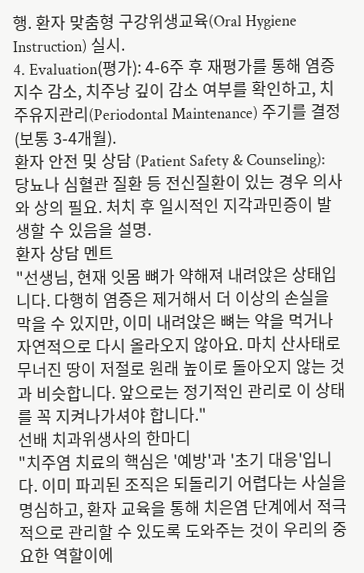행. 환자 맞춤형 구강위생교육(Oral Hygiene Instruction) 실시.
4. Evaluation(평가): 4-6주 후 재평가를 통해 염증 지수 감소, 치주낭 깊이 감소 여부를 확인하고, 치주유지관리(Periodontal Maintenance) 주기를 결정(보통 3-4개월).
환자 안전 및 상담 (Patient Safety & Counseling): 당뇨나 심혈관 질환 등 전신질환이 있는 경우 의사와 상의 필요. 처치 후 일시적인 지각과민증이 발생할 수 있음을 설명.
환자 상담 멘트
"선생님, 현재 잇몸 뼈가 약해져 내려앉은 상태입니다. 다행히 염증은 제거해서 더 이상의 손실을 막을 수 있지만, 이미 내려앉은 뼈는 약을 먹거나 자연적으로 다시 올라오지 않아요. 마치 산사태로 무너진 땅이 저절로 원래 높이로 돌아오지 않는 것과 비슷합니다. 앞으로는 정기적인 관리로 이 상태를 꼭 지켜나가셔야 합니다."
선배 치과위생사의 한마디
"치주염 치료의 핵심은 '예방'과 '초기 대응'입니다. 이미 파괴된 조직은 되돌리기 어렵다는 사실을 명심하고, 환자 교육을 통해 치은염 단계에서 적극적으로 관리할 수 있도록 도와주는 것이 우리의 중요한 역할이에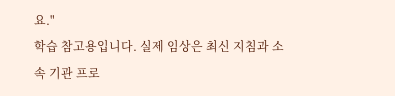요."
학습 참고용입니다. 실제 임상은 최신 지침과 소속 기관 프로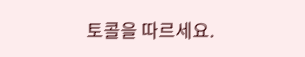토콜을 따르세요.